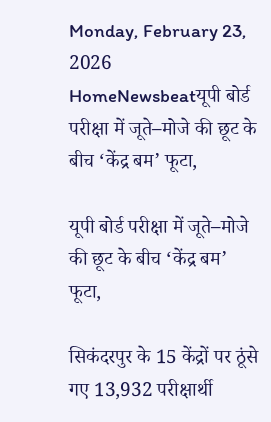Monday, February 23, 2026
HomeNewsbeatयूपी बोर्ड परीक्षा में जूते–मोजे की छूट के बीच ‘केंद्र बम’ फूटा,

यूपी बोर्ड परीक्षा में जूते–मोजे की छूट के बीच ‘केंद्र बम’ फूटा,

सिकंदरपुर के 15 केंद्रों पर ठूंसे गए 13,932 परीक्षार्थी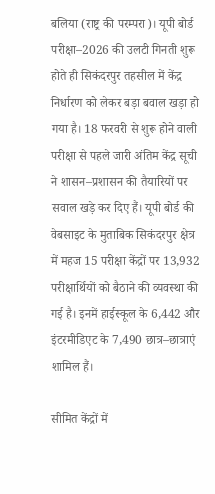बलिया (राष्ट्र की परम्परा)। यूपी बोर्ड परीक्षा–2026 की उलटी गिनती शुरू होते ही सिकंदरपुर तहसील में केंद्र निर्धारण को लेकर बड़ा बवाल खड़ा हो गया है। 18 फरवरी से शुरू होने वाली परीक्षा से पहले जारी अंतिम केंद्र सूची ने शासन–प्रशासन की तैयारियों पर सवाल खड़े कर दिए हैं। यूपी बोर्ड की वेबसाइट के मुताबिक सिकंदरपुर क्षेत्र में महज 15 परीक्षा केंद्रों पर 13,932 परीक्षार्थियों को बैठाने की व्यवस्था की गई है। इनमें हाईस्कूल के 6,442 और इंटरमीडिएट के 7,490 छात्र–छात्राएं शामिल हैं।

सीमित केंद्रों में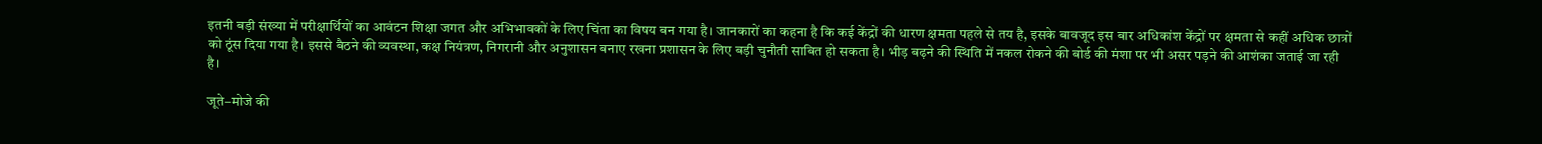इतनी बड़ी संख्या में परीक्षार्थियों का आवंटन शिक्षा जगत और अभिभावकों के लिए चिंता का विषय बन गया है। जानकारों का कहना है कि कई केंद्रों की धारण क्षमता पहले से तय है, इसके बावजूद इस बार अधिकांश केंद्रों पर क्षमता से कहीं अधिक छात्रों को ठूंस दिया गया है। इससे बैठने की व्यवस्था, कक्ष नियंत्रण, निगरानी और अनुशासन बनाए रखना प्रशासन के लिए बड़ी चुनौती साबित हो सकता है। भीड़ बढ़ने की स्थिति में नकल रोकने की बोर्ड की मंशा पर भी असर पड़ने की आशंका जताई जा रही है।

जूते–मोजे की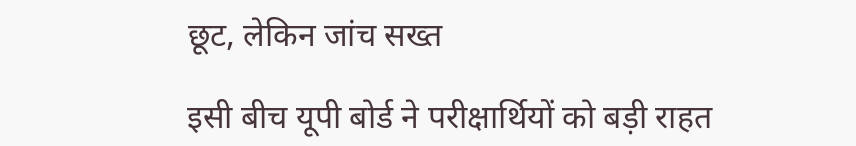छूट, लेकिन जांच सख्त

इसी बीच यूपी बोर्ड ने परीक्षार्थियों को बड़ी राहत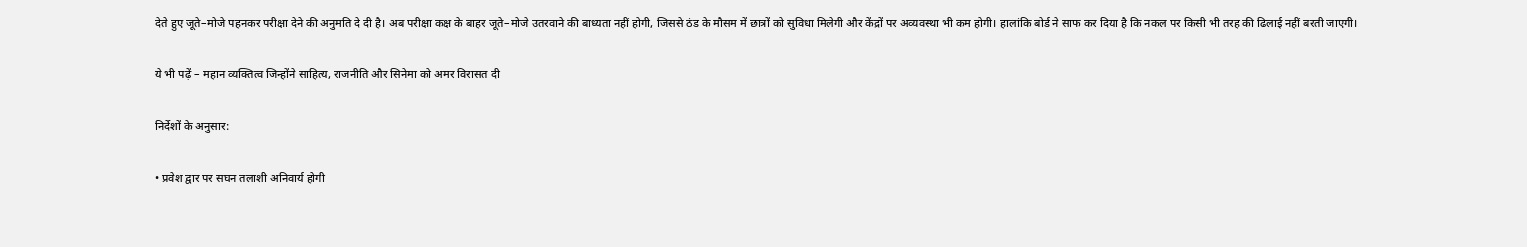देते हुए जूते–मोजे पहनकर परीक्षा देने की अनुमति दे दी है। अब परीक्षा कक्ष के बाहर जूते–मोजे उतरवाने की बाध्यता नहीं होगी, जिससे ठंड के मौसम में छात्रों को सुविधा मिलेगी और केंद्रों पर अव्यवस्था भी कम होगी। हालांकि बोर्ड ने साफ कर दिया है कि नकल पर किसी भी तरह की ढिलाई नहीं बरती जाएगी।

ये भी पढ़ें – महान व्यक्तित्व जिन्होंने साहित्य, राजनीति और सिनेमा को अमर विरासत दी

निर्देशों के अनुसार:

• प्रवेश द्वार पर सघन तलाशी अनिवार्य होगी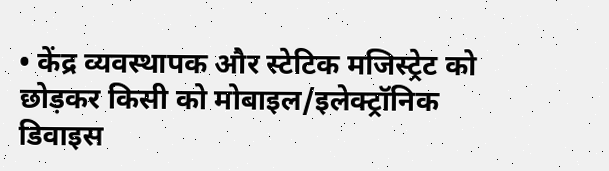• केंद्र व्यवस्थापक और स्टेटिक मजिस्ट्रेट को छोड़कर किसी को मोबाइल/इलेक्ट्रॉनिक डिवाइस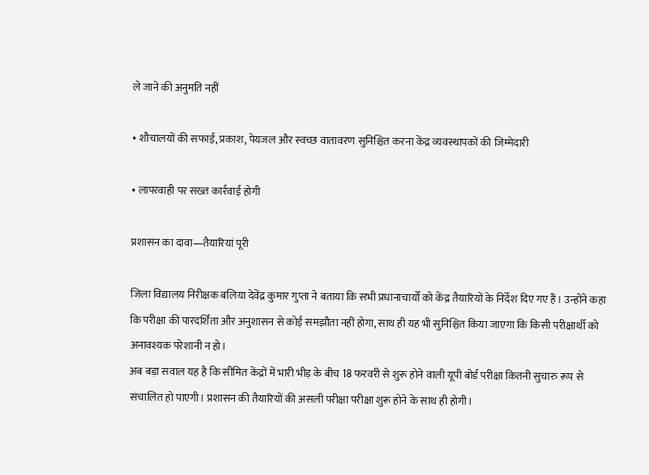ले जाने की अनुमति नहीं

• शौचालयों की सफाई, प्रकाश, पेयजल और स्वच्छ वातावरण सुनिश्चित करना केंद्र व्यवस्थापकों की जिम्मेदारी

• लापरवाही पर सख्त कार्रवाई होगी

प्रशासन का दावा—तैयारियां पूरी

जिला विद्यालय निरीक्षक बलिया देवेंद्र कुमार गुप्ता ने बताया कि सभी प्रधानाचार्यों को केंद्र तैयारियों के निर्देश दिए गए हैं। उन्होंने कहा कि परीक्षा की पारदर्शिता और अनुशासन से कोई समझौता नहीं होगा, साथ ही यह भी सुनिश्चित किया जाएगा कि किसी परीक्षार्थी को अनावश्यक परेशानी न हो।
अब बड़ा सवाल यह है कि सीमित केंद्रों में भारी भीड़ के बीच 18 फरवरी से शुरू होने वाली यूपी बोर्ड परीक्षा कितनी सुचारु रूप से संचालित हो पाएगी। प्रशासन की तैयारियों की असली परीक्षा परीक्षा शुरू होने के साथ ही होगी।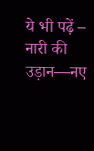ये भी पढ़ें – नारी की उड़ान—नए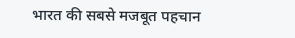भारत की सबसे मजबूत पहचान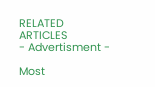RELATED ARTICLES
- Advertisment -

Most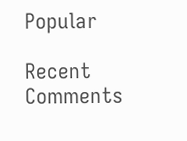Popular

Recent Comments